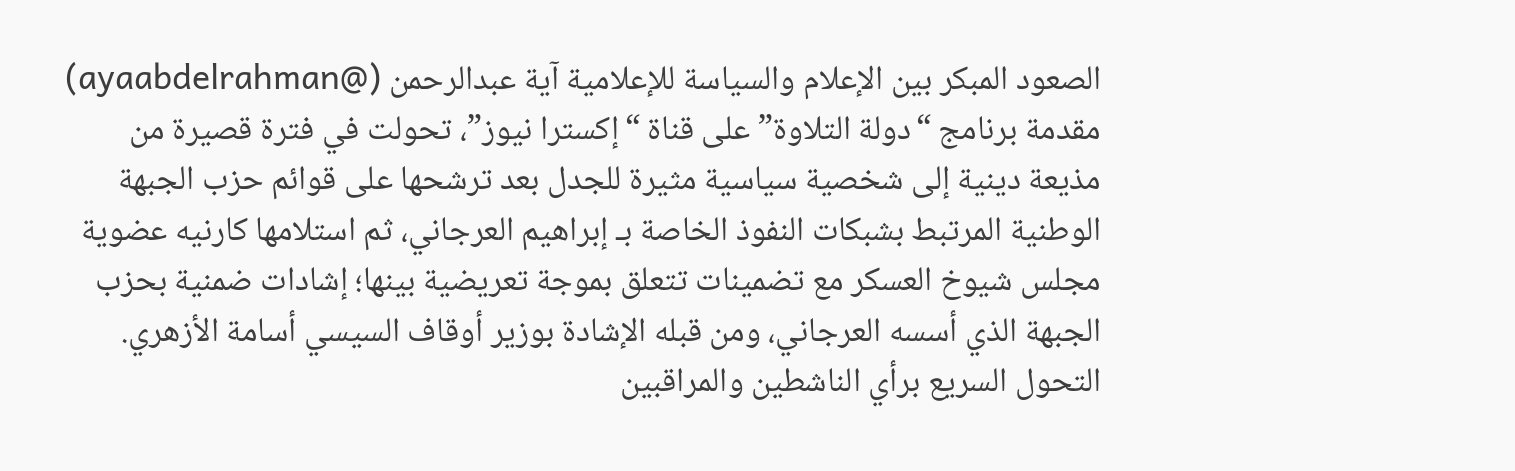الصعود المبكر بين الإعلام والسياسة للإعلامية آية عبدالرحمن (@ayaabdelrahman) مقدمة برنامج “دولة التلاوة” على قناة “إكسترا نيوز”، تحولت في فترة قصيرة من مذيعة دينية إلى شخصية سياسية مثيرة للجدل بعد ترشحها على قوائم حزب الجبهة الوطنية المرتبط بشبكات النفوذ الخاصة بـ إبراهيم العرجاني، ثم استلامها كارنيه عضوية مجلس شيوخ العسكر مع تضمينات تتعلق بموجة تعريضية بينها؛ إشادات ضمنية بحزب الجبهة الذي أسسه العرجاني، ومن قبله الإشادة بوزير أوقاف السيسي أسامة الأزهري.
التحول السريع برأي الناشطين والمراقبين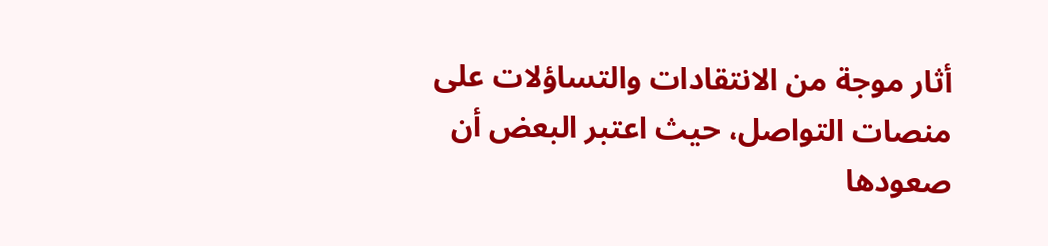أثار موجة من الانتقادات والتساؤلات على منصات التواصل، حيث اعتبر البعض أن صعودها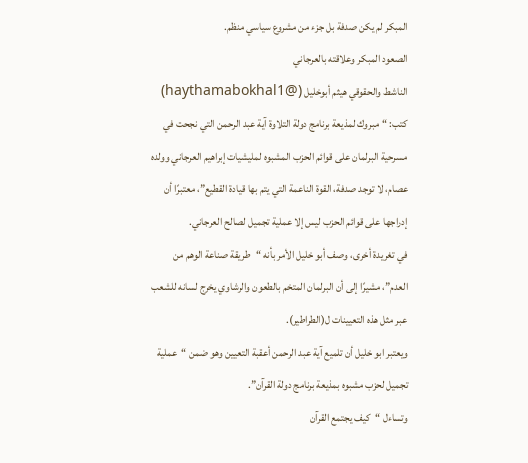المبكر لم يكن صدفة بل جزء من مشروع سياسي منظم.
الصعود المبكر وعلاقته بالعرجاني
الناشط والحقوقي هيثم أبوخليل (@haythamabokhal1) كتب: “مبروك لمذيعة برنامج دولة التلاوة آية عبد الرحمن التي نجحت في مسرحية البرلمان على قوائم الحزب المشبوه لمليشيات إبراهيم العرجاني وولده عصام، لا توجد صدفة، القوة الناعمة التي يتم بها قيادة القطيع”، معتبرًا أن إدراجها على قوائم الحزب ليس إلا عملية تجميل لصالح العرجاني.
في تغريدة أخرى، وصف أبو خليل الأمر بأنه “طريقة صناعة الوهم من العدم”، مشيرًا إلى أن البرلمان المتخم بالطعون والرشاوي يخرج لسانه للشعب عبر مثل هذه التعيينات ل(الطراطير).
ويعتبر ابو خليل أن تلميع آية عبد الرحمن أعقبة التعيين وهو ضمن “عملية تجميل لحزب مشبوه بمذيعة برنامج دولة القرآن”.
وتساءل “كيف يجتمع القرآن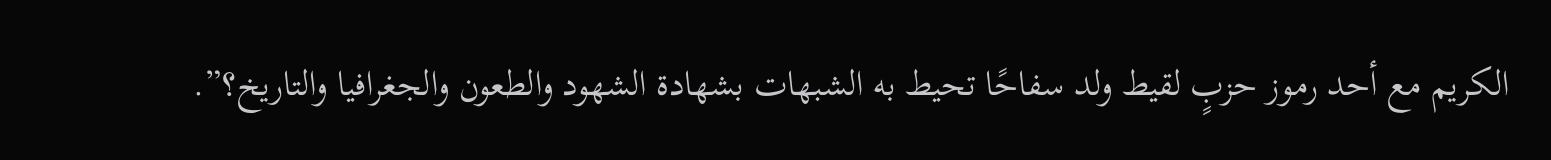الكريم مع أحد رموز حزبٍ لقيط ولد سفاحًا تحيط به الشبهات بشهادة الشهود والطعون والجغرافيا والتاريخ؟”.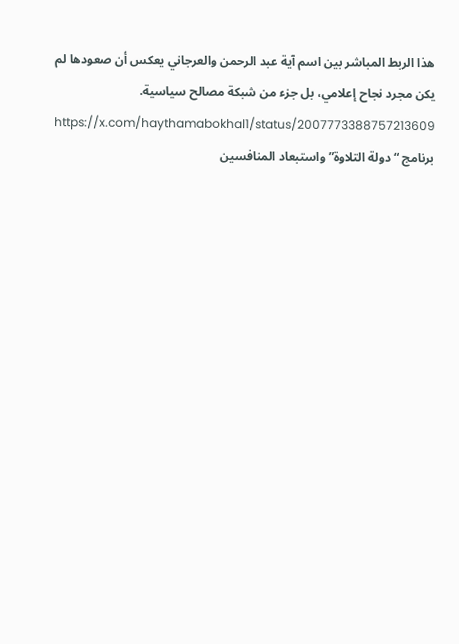هذا الربط المباشر بين اسم آية عبد الرحمن والعرجاني يعكس أن صعودها لم يكن مجرد نجاح إعلامي، بل جزء من شبكة مصالح سياسية.
https://x.com/haythamabokhal1/status/2007773388757213609
برنامج “دولة التلاوة” واستبعاد المنافسين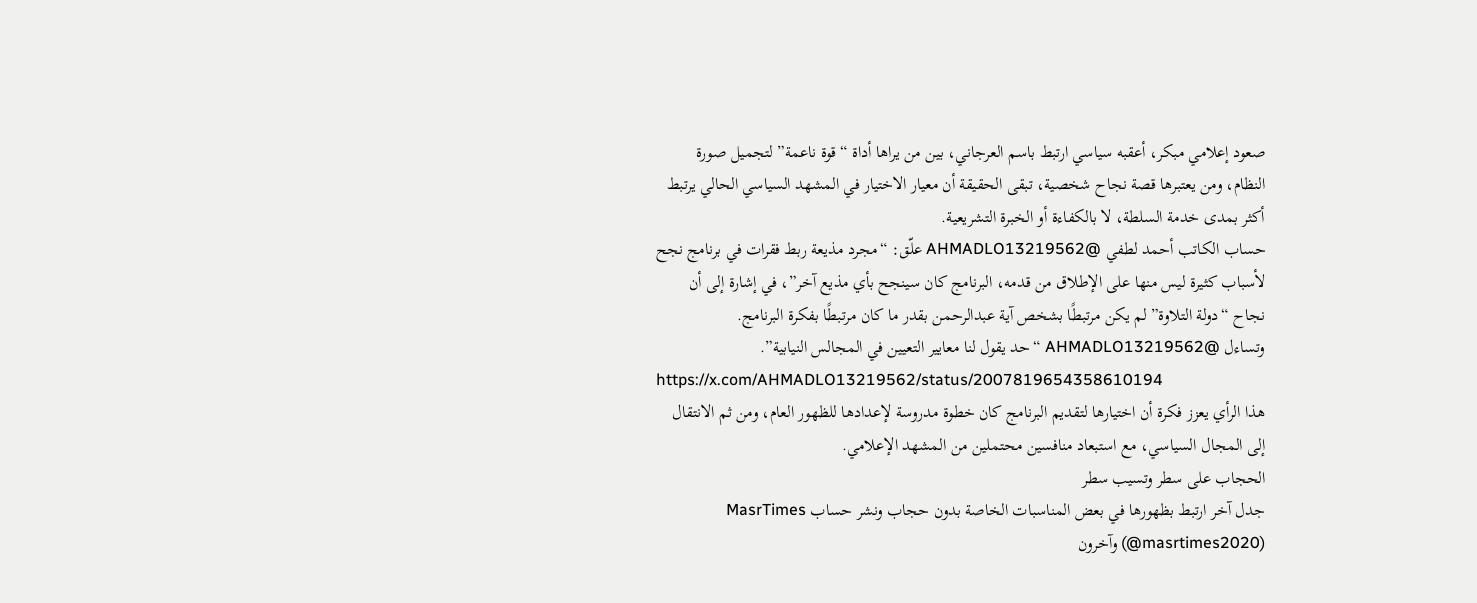صعود إعلامي مبكر، أعقبه سياسي ارتبط باسم العرجاني، بين من يراها أداة “قوة ناعمة” لتجميل صورة النظام، ومن يعتبرها قصة نجاح شخصية، تبقى الحقيقة أن معيار الاختيار في المشهد السياسي الحالي يرتبط أكثر بمدى خدمة السلطة، لا بالكفاءة أو الخبرة التشريعية.
حساب الكاتب أحمد لطفي @AHMADLO13219562 علّق: “مجرد مذيعة ربط فقرات في برنامج نجح لأسباب كثيرة ليس منها على الإطلاق من قدمه، البرنامج كان سينجح بأي مذيع آخر”، في إشارة إلى أن نجاح “دولة التلاوة” لم يكن مرتبطًا بشخص آية عبدالرحمن بقدر ما كان مرتبطًا بفكرة البرنامج.
وتساءل @AHMADLO13219562 “حد يقول لنا معايير التعيين في المجالس النيابية”.
https://x.com/AHMADLO13219562/status/2007819654358610194
هذا الرأي يعزز فكرة أن اختيارها لتقديم البرنامج كان خطوة مدروسة لإعدادها للظهور العام، ومن ثم الانتقال إلى المجال السياسي، مع استبعاد منافسين محتملين من المشهد الإعلامي.
الحجاب على سطر وتسيب سطر
جدل آخر ارتبط بظهورها في بعض المناسبات الخاصة بدون حجاب ونشر حساب MasrTimes (@masrtimes2020) وآخرون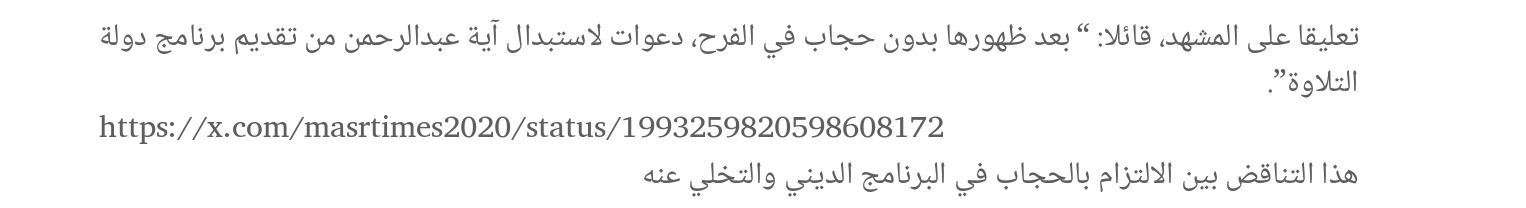تعليقا على المشهد، قائلا: “بعد ظهورها بدون حجاب في الفرح، دعوات لاستبدال آية عبدالرحمن من تقديم برنامج دولة التلاوة”.
https://x.com/masrtimes2020/status/1993259820598608172
هذا التناقض بين الالتزام بالحجاب في البرنامج الديني والتخلي عنه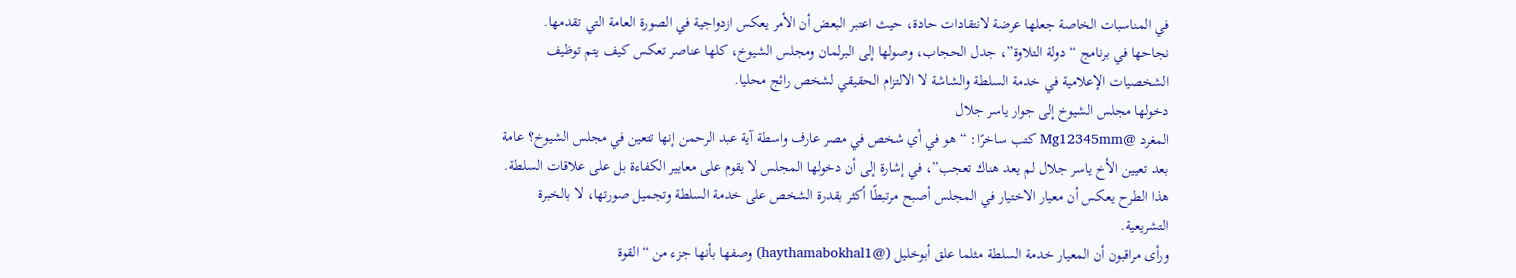في المناسبات الخاصة جعلها عرضة لانتقادات حادة، حيث اعتبر البعض أن الأمر يعكس ازدواجية في الصورة العامة التي تقدمها.
نجاحها في برنامج “دولة التلاوة”، جدل الحجاب، وصولها إلى البرلمان ومجلس الشيوخ، كلها عناصر تعكس كيف يتم توظيف الشخصيات الإعلامية في خدمة السلطة والشاشة لا الالتزام الحقيقي لشخص رائج محليا.
دخولها مجلس الشيوخ إلى جوار ياسر جلال
المغرد @Mg12345mm كتب ساخرًا: “هو في أي شخص في مصر عارف واسطة آية عبد الرحمن إنها تتعين في مجلس الشيوخ؟ عامة بعد تعيين الأخ ياسر جلال لم يعد هناك تعجب”، في إشارة إلى أن دخولها المجلس لا يقوم على معايير الكفاءة بل على علاقات السلطة.
هذا الطرح يعكس أن معيار الاختيار في المجلس أصبح مرتبطًا أكثر بقدرة الشخص على خدمة السلطة وتجميل صورتها، لا بالخبرة التشريعية.
ورأى مراقبون أن المعيار خدمة السلطة مثلما علق أبوخليل (@haythamabokhal1) وصفها بأنها جزء من “القوة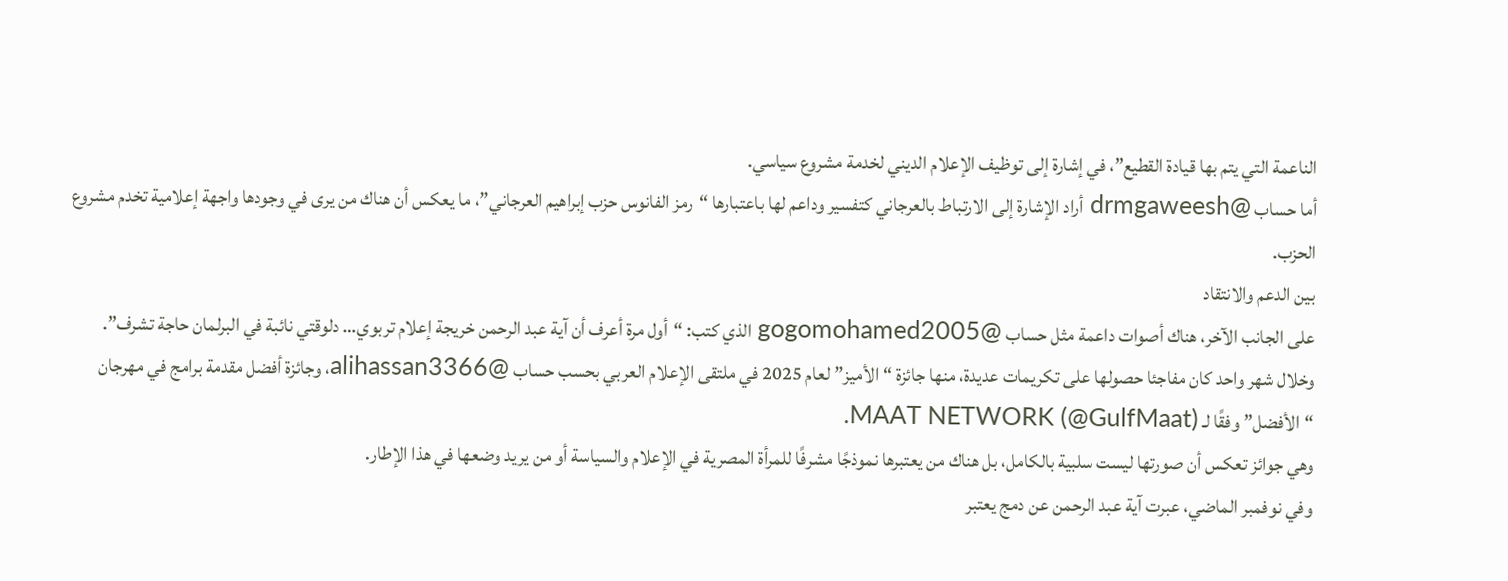الناعمة التي يتم بها قيادة القطيع”، في إشارة إلى توظيف الإعلام الديني لخدمة مشروع سياسي.
أما حساب @drmgaweesh أراد الإشارة إلى الارتباط بالعرجاني كتفسير وداعم لها باعتبارها “رمز الفانوس حزب إبراهيم العرجاني”، ما يعكس أن هناك من يرى في وجودها واجهة إعلامية تخدم مشروع الحزب.
بين الدعم والانتقاد
على الجانب الآخر، هناك أصوات داعمة مثل حساب @gogomohamed2005 الذي كتب: “أول مرة أعرف أن آية عبد الرحمن خريجة إعلام تربوي… دلوقتي نائبة في البرلمان حاجة تشرف”.
وخلال شهر واحد كان مفاجئا حصولها على تكريمات عديدة، منها جائزة “الأميز” لعام 2025 في ملتقى الإعلام العربي بحسب حساب @alihassan3366، وجائزة أفضل مقدمة برامج في مهرجان “الأفضل” وفقًا لـ MAAT NETWORK (@GulfMaat).
وهي جوائز تعكس أن صورتها ليست سلبية بالكامل، بل هناك من يعتبرها نموذجًا مشرفًا للمرأة المصرية في الإعلام والسياسة أو من يريد وضعها في هذا الإطار.
وفي نوفمبر الماضي، عبرت آية عبد الرحمن عن دمج يعتبر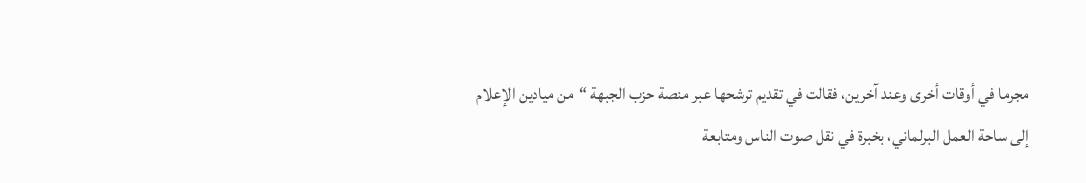مجرما في أوقات أخرى وعند آخرين، فقالت في تقديم ترشحها عبر منصة حزب الجبهة “من ميادين الإعلام إلى ساحة العمل البرلماني، بخبرة في نقل صوت الناس ومتابعة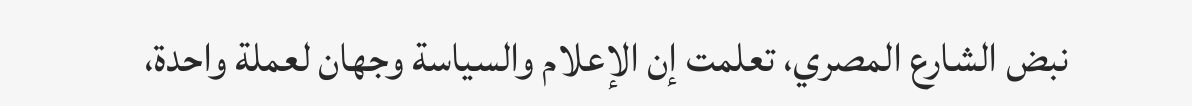نبض الشارع المصري، تعلمت إن الإعلام والسياسة وجهان لعملة واحدة،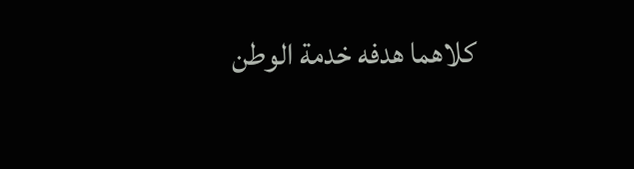كلاهما هدفه خدمة الوطن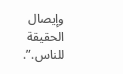وإيصال الحقيقة للناس.”.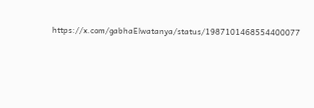https://x.com/gabhaElwatanya/status/1987101468554400077